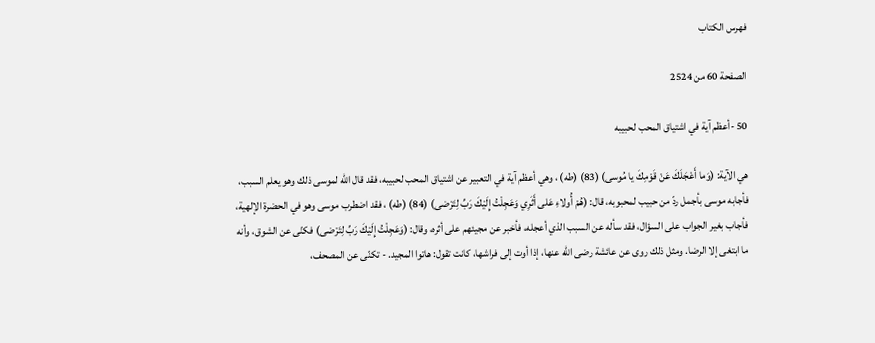فهرس الكتاب

الصفحة 60 من 2524

50 -أعظم آية في اشتياق المحب لحبيبه

هي الآية: (وَما أَعْجَلَكَ عَنْ قَوْمِكَ يا مُوسى) (83) (طه) ، وهي أعظم آية في التعبير عن اشتياق المحب لحبيبه، فقد قال الله لموسى ذلك وهو يعلم السبب، فأجابه موسى بأجمل ردّ من حبيب لمحبوبه، قال: (هُمْ أُولاءِ عَلى أَثَرِي وَعَجِلْتُ إِلَيْكَ رَبِّ لِتَرْضى) (84) (طه) ، فقد اضطرب موسى وهو في الحضرة الإلهية، فأجاب بغير الجواب على السؤال، فقد سأله عن السبب الذي أعجله، فأخبر عن مجيئهم على أثره، وقال: (وَعَجِلْتُ إِلَيْكَ رَبِّ لِتَرْضى) فكنّى عن الشوق، وأنه ما ابتغى إلا الرضا. ومثل ذلك روى عن عائشة رضى الله عنها، إذا أوت إلى فراشها، كانت تقول: هاتوا المجيد. - تكنّى عن المصحف،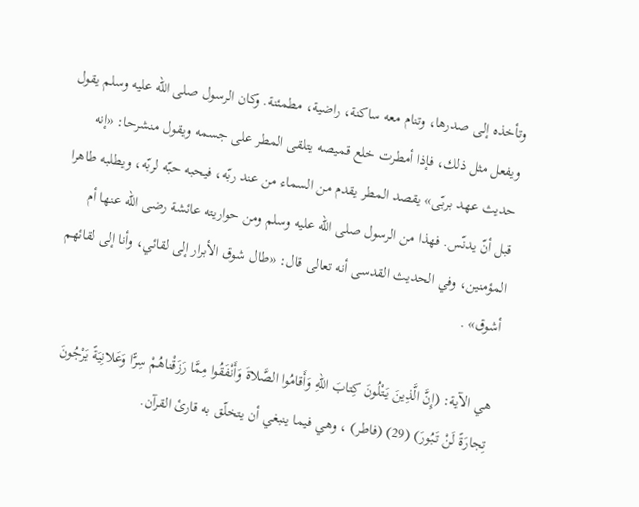وتأخذه إلى صدرها، وتنام معه ساكنة، راضية، مطمئنة. وكان الرسول صلى الله عليه وسلم يقول ويفعل مثل ذلك، فإذا أمطرت خلع قميصه يتلقى المطر على جسمه ويقول منشرحا: «إنه حديث عهد بربّى» يقصد المطر يقدم من السماء من عند ربّه، فيحبه حبّه لربّه، ويطلبه طاهرا قبل أنّ يدنّس. فهذا من الرسول صلى الله عليه وسلم ومن حواريته عائشة رضى الله عنها أم المؤمنين، وفي الحديث القدسى أنه تعالى قال: «طال شوق الأبرار إلى لقائي، وأنا إلى لقائهم أشوق» .

هي الآية: (إِنَّ الَّذِينَ يَتْلُونَ كِتابَ اللهِ وَأَقامُوا الصَّلاةَ وَأَنْفَقُوا مِمَّا رَزَقْناهُمْ سِرًّا وَعَلانِيَةً يَرْجُونَ تِجارَةً لَنْ تَبُورَ) (29) (فاطر) ، وهي فيما ينبغي أن يتخلّق به قارئ القرآن.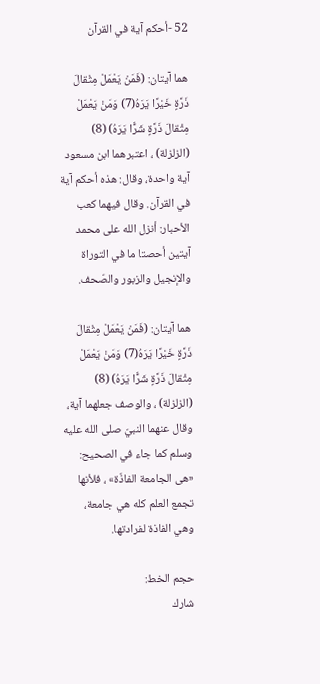52 -أحكم آية في القرآن

هما آيتان: (فَمَنْ يَعْمَلْ مِثْقالَ ذَرَّةٍ خَيْرًا يَرَهُ(7) وَمَنْ يَعْمَلْ مِثْقالَ ذَرَّةٍ شَرًّا يَرَهُ) (8) (الزلزلة) ، اعتبرهما ابن مسعود آية واحدة، وقال: هذه أحكم آية في القرآن. وقال فيهما كعب الأحبار: أنزل الله على محمد آيتين أحصتا ما في التوراة والإنجيل والزبور والصّحف.

هما آيتان: (فَمَنْ يَعْمَلْ مِثْقالَ ذَرَّةٍ خَيْرًا يَرَهُ(7) وَمَنْ يَعْمَلْ مِثْقالَ ذَرَّةٍ شَرًّا يَرَهُ) (8) (الزلزلة) ، والوصف جعلهما آية، وقال عنهما النبيّ صلى الله عليه وسلم كما جاء في الصحيح: «هى الجامعة الفاذّة» ، فلأنها تجمع العلم كله هي جامعة، وهي الفاذة لفرادتها.

حجم الخط:
شارك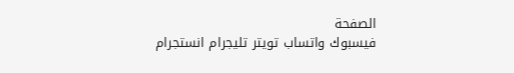الصفحة
فيسبوك واتساب تويتر تليجرام انستجرام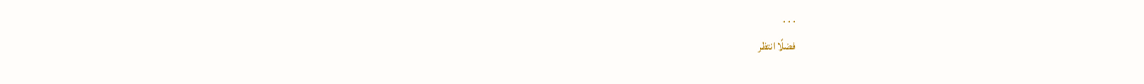. . .
فضلًا انتظر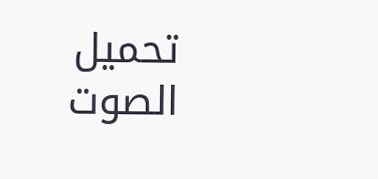تحميل الصوت